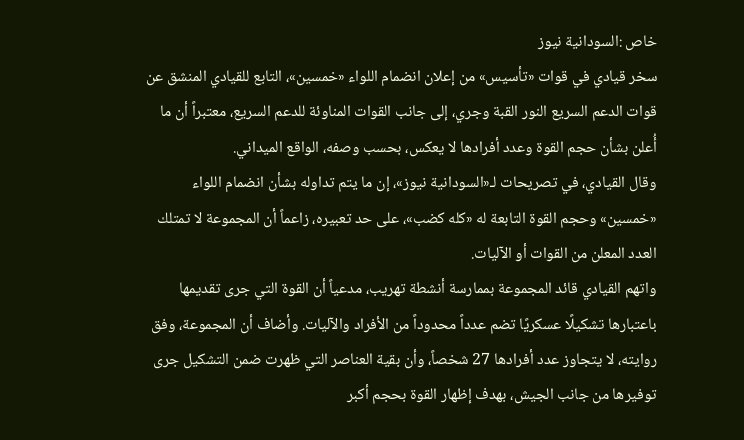خاص :السودانية نيوز
سخر قيادي في قوات «تأسيس» من إعلان انضمام اللواء «خمسين»، التابع للقيادي المنشق عن قوات الدعم السريع النور القبة وجري، إلى جانب القوات المناوئة للدعم السريع، معتبراً أن ما أُعلن بشأن حجم القوة وعدد أفرادها لا يعكس، بحسب وصفه، الواقع الميداني.
وقال القيادي، في تصريحات لـ«السودانية نيوز»، إن ما يتم تداوله بشأن انضمام اللواء «خمسين» وحجم القوة التابعة له «كله كضب»، على حد تعبيره، زاعماً أن المجموعة لا تمتلك العدد المعلن من القوات أو الآليات.
واتهم القيادي قائد المجموعة بممارسة أنشطة تهريب، مدعياً أن القوة التي جرى تقديمها باعتبارها تشكيلًا عسكريًا تضم عدداً محدوداً من الأفراد والآليات. وأضاف أن المجموعة، وفق روايته، لا يتجاوز عدد أفرادها 27 شخصاً، وأن بقية العناصر التي ظهرت ضمن التشكيل جرى توفيرها من جانب الجيش، بهدف إظهار القوة بحجم أكبر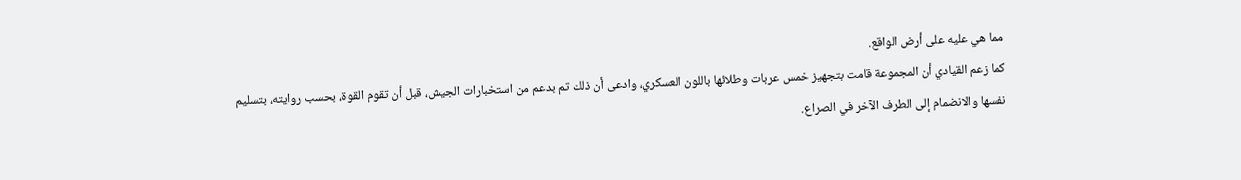مما هي عليه على أرض الواقع.
كما زعم القيادي أن المجموعة قامت بتجهيز خمس عربات وطلائها باللون العسكري، وادعى أن ذلك تم بدعم من استخبارات الجيش، قبل أن تقوم القوة، بحسب روايته، بتسليم نفسها والانضمام إلى الطرف الآخر في الصراع.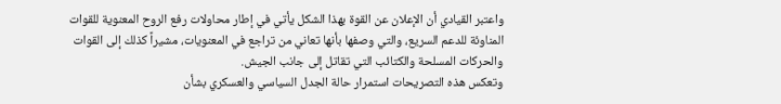واعتبر القيادي أن الإعلان عن القوة بهذا الشكل يأتي في إطار محاولات رفع الروح المعنوية للقوات المناوئة للدعم السريع، والتي وصفها بأنها تعاني من تراجع في المعنويات، مشيراً كذلك إلى القوات والحركات المسلحة والكتائب التي تقاتل إلى جانب الجيش.
وتعكس هذه التصريحات استمرار حالة الجدل السياسي والعسكري بشأن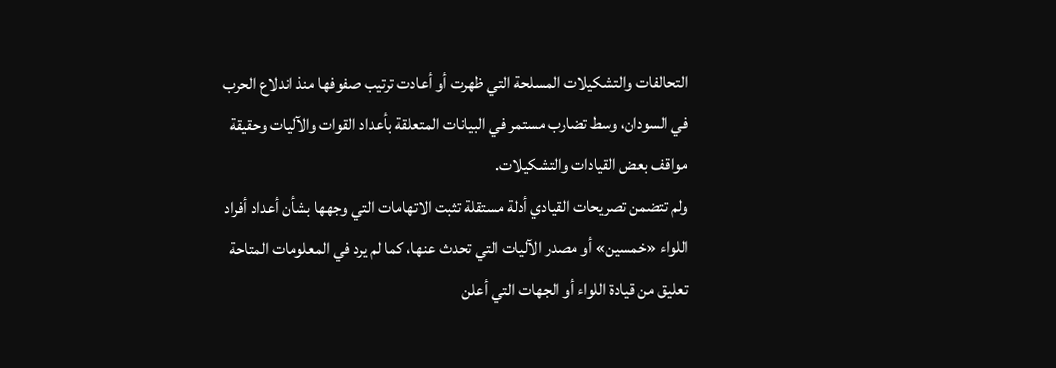التحالفات والتشكيلات المسلحة التي ظهرت أو أعادت ترتيب صفوفها منذ اندلاع الحرب في السودان، وسط تضارب مستمر في البيانات المتعلقة بأعداد القوات والآليات وحقيقة مواقف بعض القيادات والتشكيلات.
ولم تتضمن تصريحات القيادي أدلة مستقلة تثبت الاتهامات التي وجهها بشأن أعداد أفراد اللواء «خمسين» أو مصدر الآليات التي تحدث عنها، كما لم يرد في المعلومات المتاحة تعليق من قيادة اللواء أو الجهات التي أعلن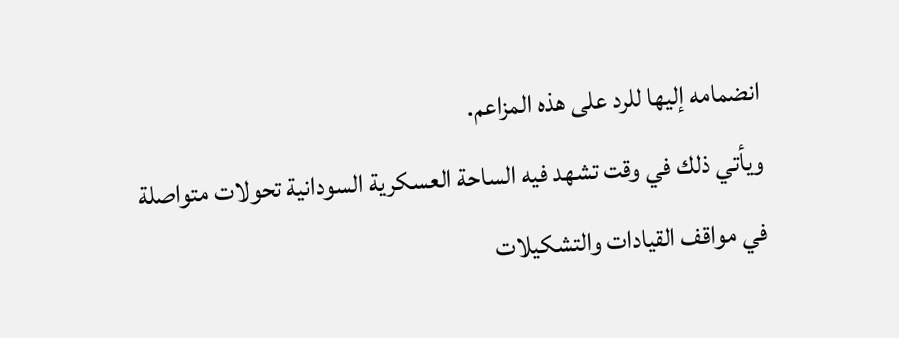انضمامه إليها للرد على هذه المزاعم.
ويأتي ذلك في وقت تشهد فيه الساحة العسكرية السودانية تحولات متواصلة في مواقف القيادات والتشكيلات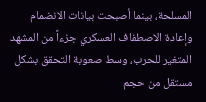المسلحة، بينما أصبحت بيانات الانضمام وإعادة الاصطفاف العسكري جزءاً من المشهد المتغير للحرب، وسط صعوبة التحقق بشكل مستقل من حجم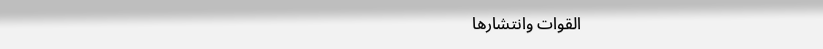القوات وانتشارها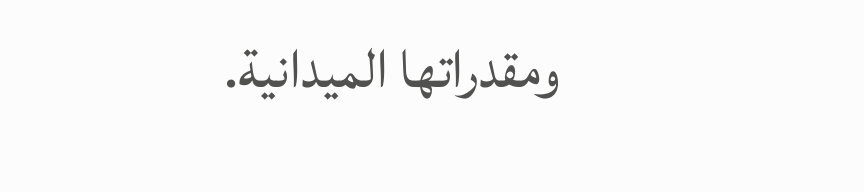ومقدراتها الميدانية.